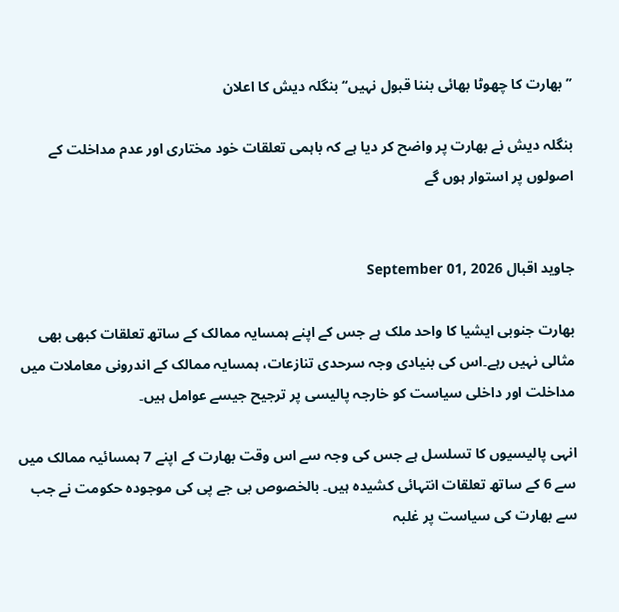’’بھارت کا چھوٹا بھائی بننا قبول نہیں‘‘ بنگلہ دیش کا اعلان

بنگلہ دیش نے بھارت پر واضح کر دیا ہے کہ باہمی تعلقات خود مختاری اور عدم مداخلت کے اصولوں پر استوار ہوں گے


جاوید اقبال September 01, 2026

بھارت جنوبی ایشیا کا واحد ملک ہے جس کے اپنے ہمسایہ ممالک کے ساتھ تعلقات کبھی بھی مثالی نہیں رہے۔اس کی بنیادی وجہ سرحدی تنازعات، ہمسایہ ممالک کے اندرونی معاملات میں مداخلت اور داخلی سیاست کو خارجہ پالیسی پر ترجیح جیسے عوامل ہیں۔

انہی پالیسیوں کا تسلسل ہے جس کی وجہ سے اس وقت بھارت کے اپنے 7 ہمسائیہ ممالک میں سے 6 کے ساتھ تعلقات انتہائی کشیدہ ہیں۔ بالخصوص بی جے پی کی موجودہ حکومت نے جب سے بھارت کی سیاست پر غلبہ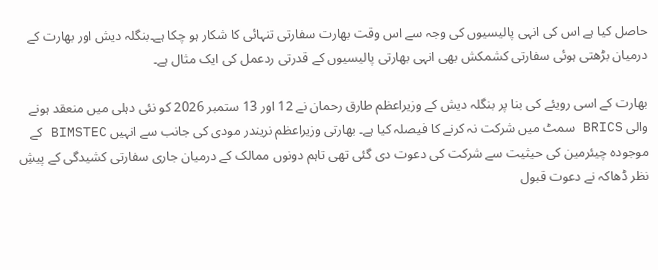حاصل کیا ہے اس کی انہی پالیسیوں کی وجہ سے اس وقت بھارت سفارتی تنہائی کا شکار ہو چکا ہے۔بنگلہ دیش اور بھارت کے درمیان بڑھتی ہوئی سفارتی کشمکش بھی انہی بھارتی پالیسیوں کے قدرتی ردعمل کی ایک مثال ہے۔

بھارت کے اسی رویئے کی بنا پر بنگلہ دیش کے وزیراعظم طارق رحمان نے 12 اور 13 ستمبر 2026 کو نئی دہلی میں منعقد ہونے والی BRICS سمٹ میں شرکت نہ کرنے کا فیصلہ کیا ہے۔ بھارتی وزیراعظم نریندر مودی کی جانب سے انہیں BIMSTEC کے موجودہ چیئرمین کی حیثیت سے شرکت کی دعوت دی گئی تھی تاہم دونوں ممالک کے درمیان جاری سفارتی کشیدگی کے پیشِ نظر ڈھاکہ نے دعوت قبول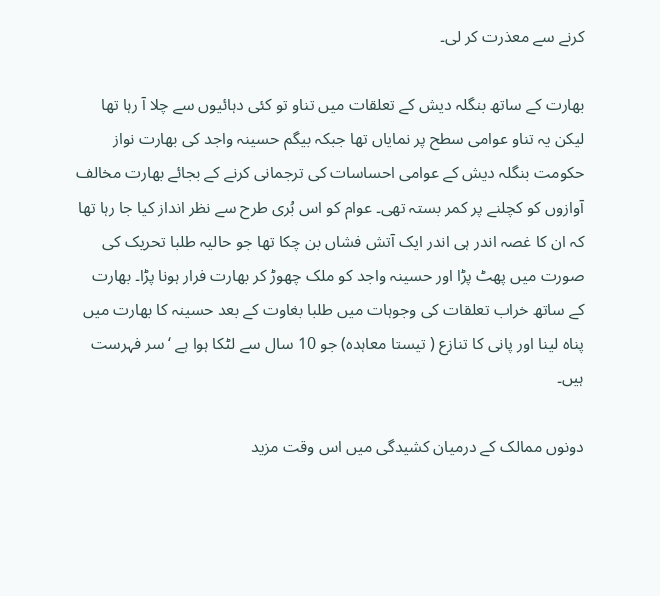کرنے سے معذرت کر لی۔

بھارت کے ساتھ بنگلہ دیش کے تعلقات میں تناو تو کئی دہائیوں سے چلا آ رہا تھا لیکن یہ تناو عوامی سطح پر نمایاں تھا جبکہ بیگم حسینہ واجد کی بھارت نواز حکومت بنگلہ دیش کے عوامی احساسات کی ترجمانی کرنے کے بجائے بھارت مخالف آوازوں کو کچلنے پر کمر بستہ تھی۔ عوام کو اس بُری طرح سے نظر انداز کیا جا رہا تھا کہ ان کا غصہ اندر ہی اندر ایک آتش فشاں بن چکا تھا جو حالیہ طلبا تحریک کی صورت میں پھٹ پڑا اور حسینہ واجد کو ملک چھوڑ کر بھارت فرار ہونا پڑا۔ بھارت کے ساتھ خراب تعلقات کی وجوہات میں طلبا بغاوت کے بعد حسینہ کا بھارت میں پناہ لینا اور پانی کا تنازع ( تیستا معاہدہ) جو 10 سال سے لٹکا ہوا ہے ‘ سر فہرست ہیں۔

دونوں ممالک کے درمیان کشیدگی میں اس وقت مزید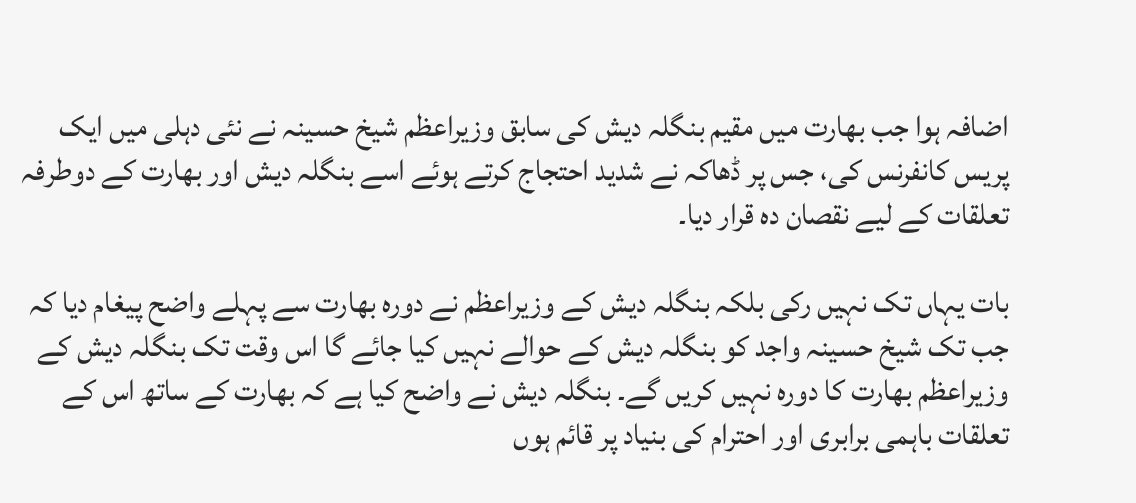اضافہ ہوا جب بھارت میں مقیم بنگلہ دیش کی سابق وزیراعظم شیخ حسینہ نے نئی دہلی میں ایک پریس کانفرنس کی، جس پر ڈھاکہ نے شدید احتجاج کرتے ہوئے اسے بنگلہ دیش اور بھارت کے دوطرفہ تعلقات کے لیے نقصان دہ قرار دیا۔

بات یہاں تک نہیں رکی بلکہ بنگلہ دیش کے وزیراعظم نے دورہ بھارت سے پہلے واضح پیغام دیا کہ جب تک شیخ حسینہ واجد کو بنگلہ دیش کے حوالے نہیں کیا جائے گا اس وقت تک بنگلہ دیش کے وزیراعظم بھارت کا دورہ نہیں کریں گے۔ بنگلہ دیش نے واضح کیا ہے کہ بھارت کے ساتھ اس کے تعلقات باہمی برابری اور احترام کی بنیاد پر قائم ہوں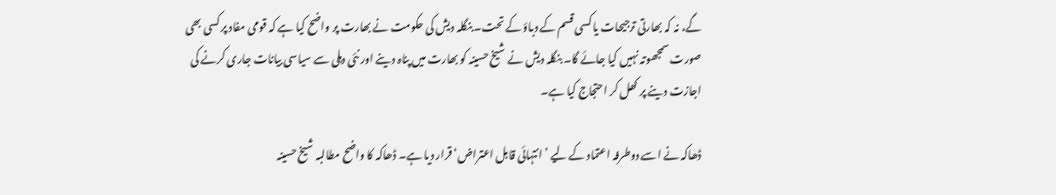گے، نہ کہ بھارتی ترجیحات یا کسی قسم کے دباؤ کے تحت۔ بنگلہ دیش کی حکومت نے بھارت پر واضح کیا ہے کہ قومی مفاد پر کسی بھی صورت سمجھوتہ نہیں کیا جائے گا۔ بنگلہ دیش نے شیخ حسینہ کو بھارت میں پناہ دینے اور نئی دہلی سے سیاسی بیانات جاری کرنے کی اجازت دینے پر کھل کر احتجاج کیا ہے۔

ڈھاکہ نے اسے دوطرفہ اعتماد کے لیے ’انتہائی قابل اعتراض‘ قرار دیا ہے۔ ڈھاکہ کا واضح مطالبہ شیخ حسینہ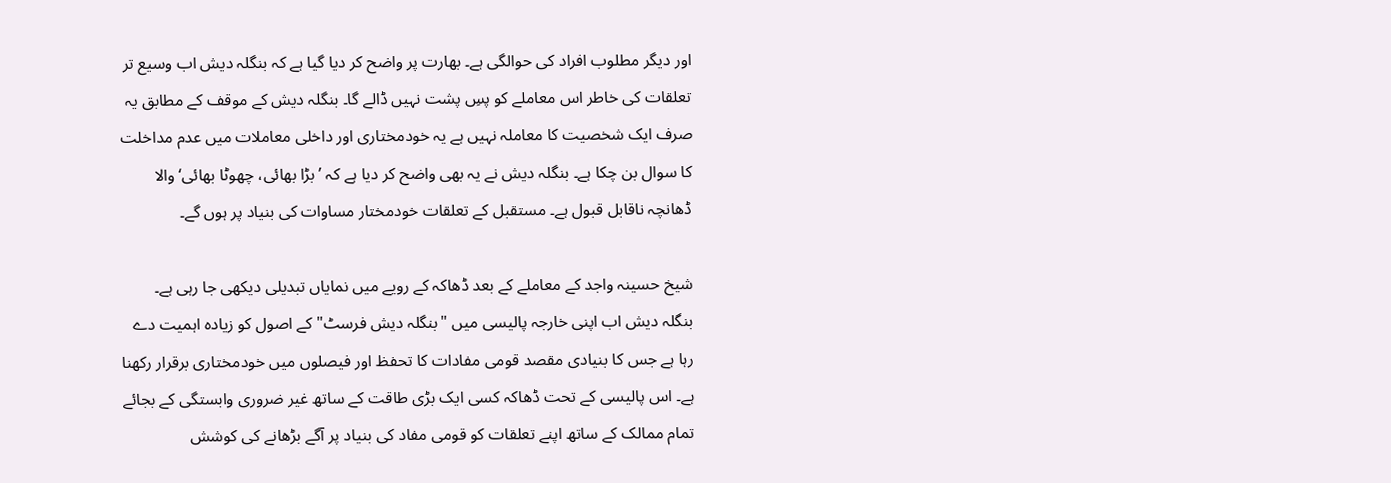اور دیگر مطلوب افراد کی حوالگی ہے۔ بھارت پر واضح کر دیا گیا ہے کہ بنگلہ دیش اب وسیع تر تعلقات کی خاطر اس معاملے کو پسِ پشت نہیں ڈالے گا۔ بنگلہ دیش کے موقف کے مطابق یہ صرف ایک شخصیت کا معاملہ نہیں ہے یہ خودمختاری اور داخلی معاملات میں عدم مداخلت کا سوال بن چکا ہے۔ بنگلہ دیش نے یہ بھی واضح کر دیا ہے کہ ’بڑا بھائی، چھوٹا بھائی‘ والا ڈھانچہ ناقابل قبول ہے۔ مستقبل کے تعلقات خودمختار مساوات کی بنیاد پر ہوں گے۔

شیخ حسینہ واجد کے معاملے کے بعد ڈھاکہ کے رویے میں نمایاں تبدیلی دیکھی جا رہی ہے۔ بنگلہ دیش اب اپنی خارجہ پالیسی میں "بنگلہ دیش فرسٹ" کے اصول کو زیادہ اہمیت دے رہا ہے جس کا بنیادی مقصد قومی مفادات کا تحفظ اور فیصلوں میں خودمختاری برقرار رکھنا ہے۔ اس پالیسی کے تحت ڈھاکہ کسی ایک بڑی طاقت کے ساتھ غیر ضروری وابستگی کے بجائے تمام ممالک کے ساتھ اپنے تعلقات کو قومی مفاد کی بنیاد پر آگے بڑھانے کی کوشش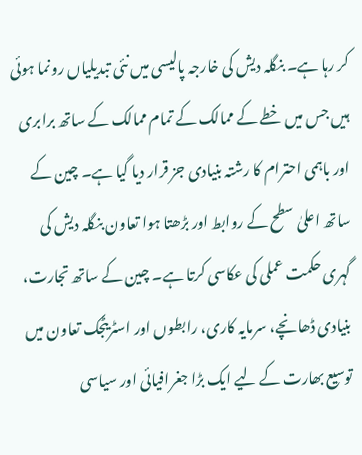کر رہا ہے۔ بنگلہ دیش کی خارجہ پالیسی میں نئی تبدیلیاں رونما ہوئی ہیں جس میں خطے کے ممالک کے تمام ممالک کے ساتھ برابری اور باہمی احترام کا رشتہ بنیادی جز قرار دیا گیا ہے۔ چین کے ساتھ اعلیٰ سطح کے روابط اور بڑھتا ہوا تعاون بنگلہ دیش کی گہری حکمت عملی کی عکاسی کرتا ہے۔ چین کے ساتھ تجارت، بنیادی ڈھانچے، سرمایہ کاری، رابطوں اور اسٹریٹجک تعاون میں توسیع بھارت کے لیے ایک بڑا جغرافیائی اور سیاسی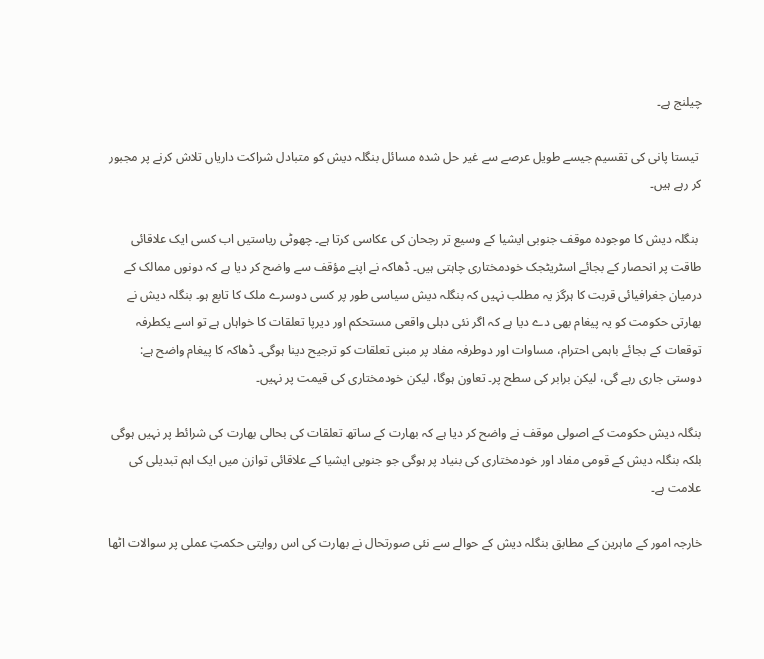چیلنج ہے۔

 تیستا پانی کی تقسیم جیسے طویل عرصے سے غیر حل شدہ مسائل بنگلہ دیش کو متبادل شراکت داریاں تلاش کرنے پر مجبور کر رہے ہیں۔

 بنگلہ دیش کا موجودہ موقف جنوبی ایشیا کے وسیع تر رجحان کی عکاسی کرتا ہے۔ چھوٹی ریاستیں اب کسی ایک علاقائی طاقت پر انحصار کے بجائے اسٹریٹجک خودمختاری چاہتی ہیں۔ ڈھاکہ نے اپنے مؤقف سے واضح کر دیا ہے کہ دونوں ممالک کے درمیان جغرافیائی قربت کا ہرگز یہ مطلب نہیں کہ بنگلہ دیش سیاسی طور پر کسی دوسرے ملک کا تابع ہو۔ بنگلہ دیش نے بھارتی حکومت کو یہ پیغام بھی دے دیا ہے کہ اگر نئی دہلی واقعی مستحکم اور دیرپا تعلقات کا خواہاں ہے تو اسے یکطرفہ توقعات کے بجائے باہمی احترام، مساوات اور دوطرفہ مفاد پر مبنی تعلقات کو ترجیح دینا ہوگی۔ ڈھاکہ کا پیغام واضح ہے: دوستی جاری رہے گی، لیکن برابر کی سطح پر۔ تعاون ہوگا، لیکن خودمختاری کی قیمت پر نہیں۔

بنگلہ دیش حکومت کے اصولی موقف نے واضح کر دیا ہے کہ بھارت کے ساتھ تعلقات کی بحالی بھارت کی شرائط پر نہیں ہوگی بلکہ بنگلہ دیش کے قومی مفاد اور خودمختاری کی بنیاد پر ہوگی جو جنوبی ایشیا کے علاقائی توازن میں ایک اہم تبدیلی کی علامت ہے۔

خارجہ امور کے ماہرین کے مطابق بنگلہ دیش کے حوالے سے نئی صورتحال نے بھارت کی اس روایتی حکمتِ عملی پر سوالات اٹھا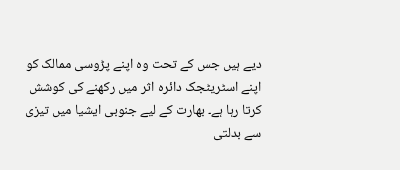دیے ہیں جس کے تحت وہ اپنے پڑوسی ممالک کو اپنے اسٹریٹجک دائرہ اثر میں رکھنے کی کوشش کرتا رہا ہے۔ بھارت کے لیے جنوبی ایشیا میں تیزی سے بدلتی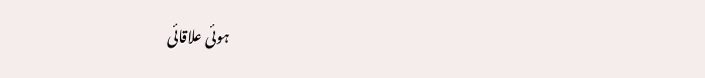ہوئی علاقائی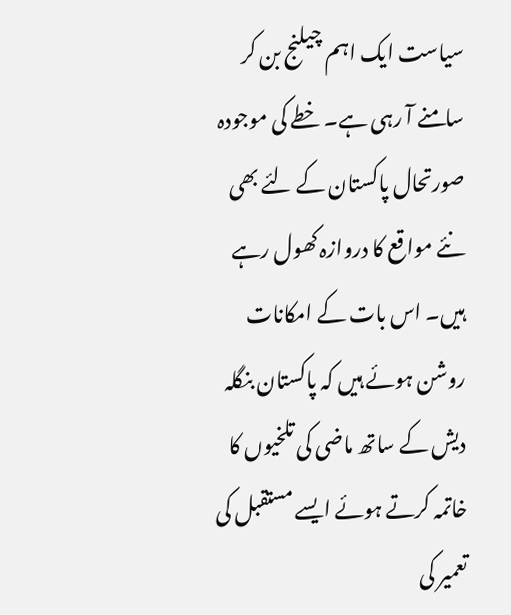سیاست ایک اہم چیلنج بن کر سامنے آ رہی ہے۔ خطے کی موجودہ صورتحال پاکستان کے لئے بھی نئے مواقع کا دروازہ کھول رہے ہیں۔ اس بات کے امکانات روشن ہوئے ہیں کہ پاکستان بنگلہ دیش کے ساتھ ماضی کی تلخیوں کا خاتمہ کرتے ہوئے ایسے مستقبل کی تعمیر کی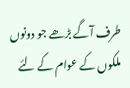طرف آگے بڑھے جو دونوں ملکوں کے عوام کے لئے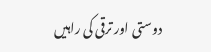دوستی اور ترقی کی راہیں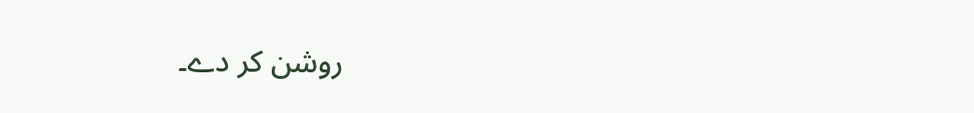روشن کر دے۔